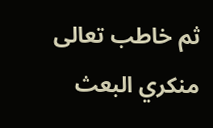ثم خاطب تعالى منكري البعث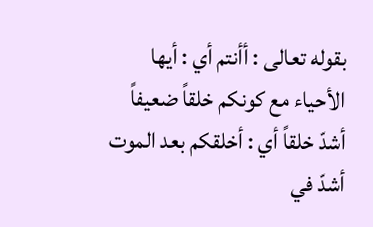بقوله تعالى : أأنتم أي : أيها الأحياء مع كونكم خلقاً ضعيفاً أشدّ خلقاً أي : أخلقكم بعد الموت أشدّ في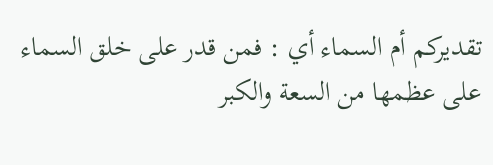تقديركم أم السماء أي : فمن قدر على خلق السماء على عظمها من السعة والكبر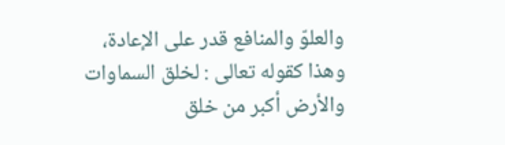والعلوّ والمنافع قدر على الإعادة، وهذا كقوله تعالى : لخلق السماوات والأرض أكبر من خلق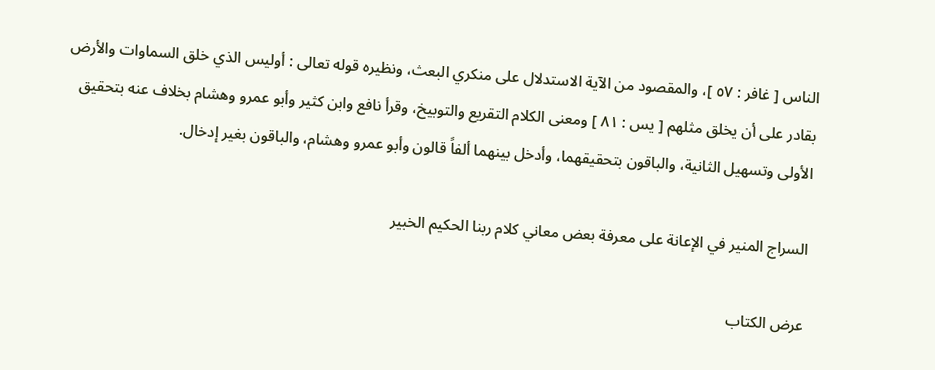الناس [ غافر : ٥٧ ]، والمقصود من الآية الاستدلال على منكري البعث، ونظيره قوله تعالى : أوليس الذي خلق السماوات والأرض بقادر على أن يخلق مثلهم [ يس : ٨١ ] ومعنى الكلام التقريع والتوبيخ، وقرأ نافع وابن كثير وأبو عمرو وهشام بخلاف عنه بتحقيق الأولى وتسهيل الثانية، والباقون بتحقيقهما، وأدخل بينهما ألفاً قالون وأبو عمرو وهشام، والباقون بغير إدخال.

السراج المنير في الإعانة على معرفة بعض معاني كلام ربنا الحكيم الخبير

عرض الكتاب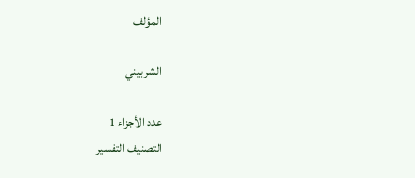المؤلف

الشربيني

عدد الأجزاء 1
التصنيف التفسير